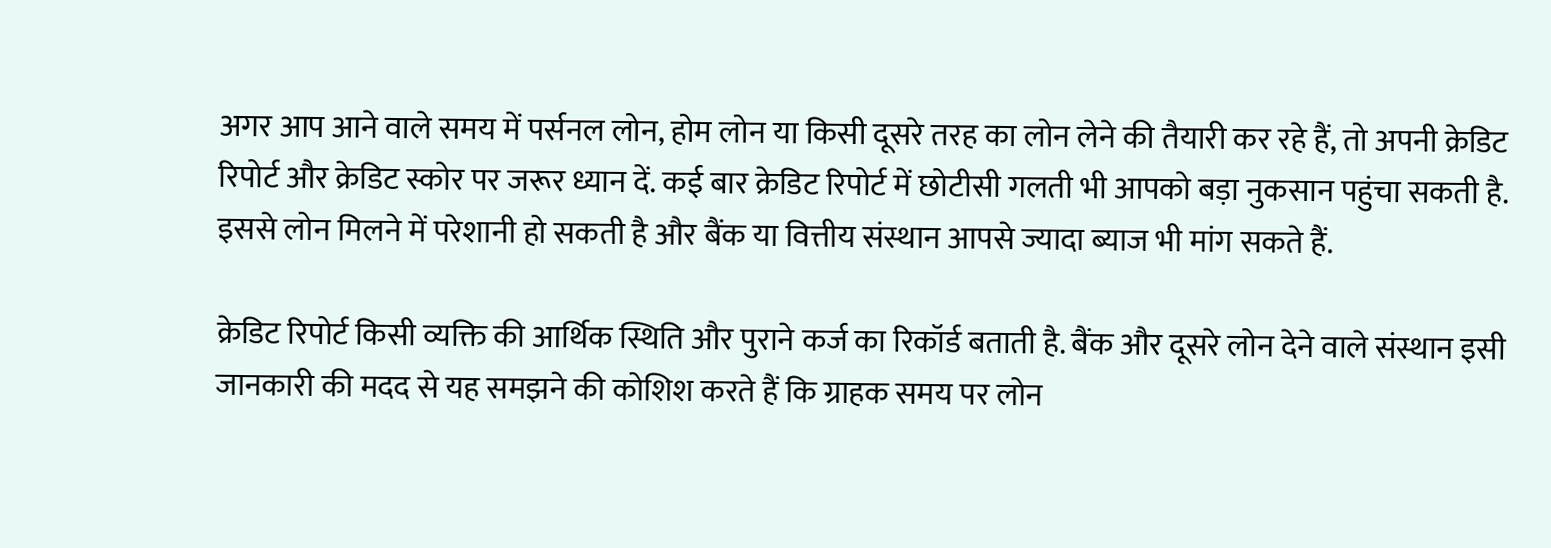अगर आप आने वाले समय में पर्सनल लोन, होम लोन या किसी दूसरे तरह का लोन लेने की तैयारी कर रहे हैं, तो अपनी क्रेडिट रिपोर्ट और क्रेडिट स्कोर पर जरूर ध्यान दें. कई बार क्रेडिट रिपोर्ट में छोटीसी गलती भी आपको बड़ा नुकसान पहुंचा सकती है. इससे लोन मिलने में परेशानी हो सकती है और बैंक या वित्तीय संस्थान आपसे ज्यादा ब्याज भी मांग सकते हैं.

क्रेडिट रिपोर्ट किसी व्यक्ति की आर्थिक स्थिति और पुराने कर्ज का रिकॉर्ड बताती है. बैंक और दूसरे लोन देने वाले संस्थान इसी जानकारी की मदद से यह समझने की कोशिश करते हैं कि ग्राहक समय पर लोन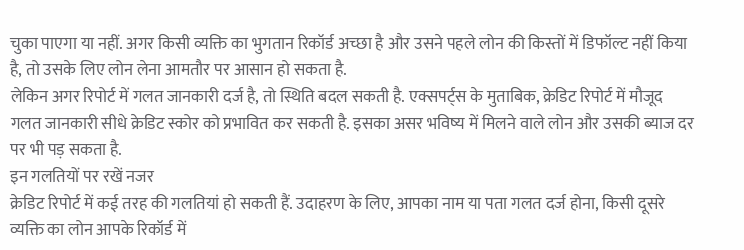चुका पाएगा या नहीं. अगर किसी व्यक्ति का भुगतान रिकॉर्ड अच्छा है और उसने पहले लोन की किस्तों में डिफॉल्ट नहीं किया है, तो उसके लिए लोन लेना आमतौर पर आसान हो सकता है.
लेकिन अगर रिपोर्ट में गलत जानकारी दर्ज है, तो स्थिति बदल सकती है. एक्सपर्ट्स के मुताबिक, क्रेडिट रिपोर्ट में मौजूद गलत जानकारी सीधे क्रेडिट स्कोर को प्रभावित कर सकती है. इसका असर भविष्य में मिलने वाले लोन और उसकी ब्याज दर पर भी पड़ सकता है.
इन गलतियों पर रखें नजर
क्रेडिट रिपोर्ट में कई तरह की गलतियां हो सकती हैं. उदाहरण के लिए, आपका नाम या पता गलत दर्ज होना, किसी दूसरे व्यक्ति का लोन आपके रिकॉर्ड में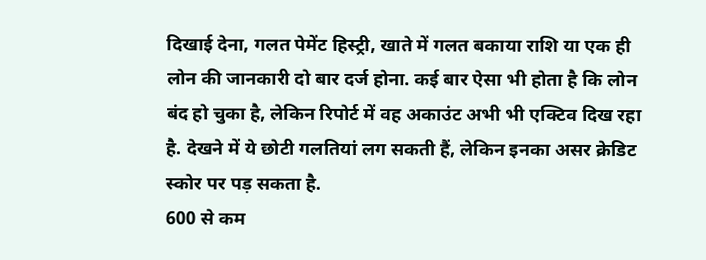दिखाई देना, गलत पेमेंट हिस्ट्री, खाते में गलत बकाया राशि या एक ही लोन की जानकारी दो बार दर्ज होना. कई बार ऐसा भी होता है कि लोन बंद हो चुका है, लेकिन रिपोर्ट में वह अकाउंट अभी भी एक्टिव दिख रहा है. देखने में ये छोटी गलतियां लग सकती हैं, लेकिन इनका असर क्रेडिट स्कोर पर पड़ सकता है.
600 से कम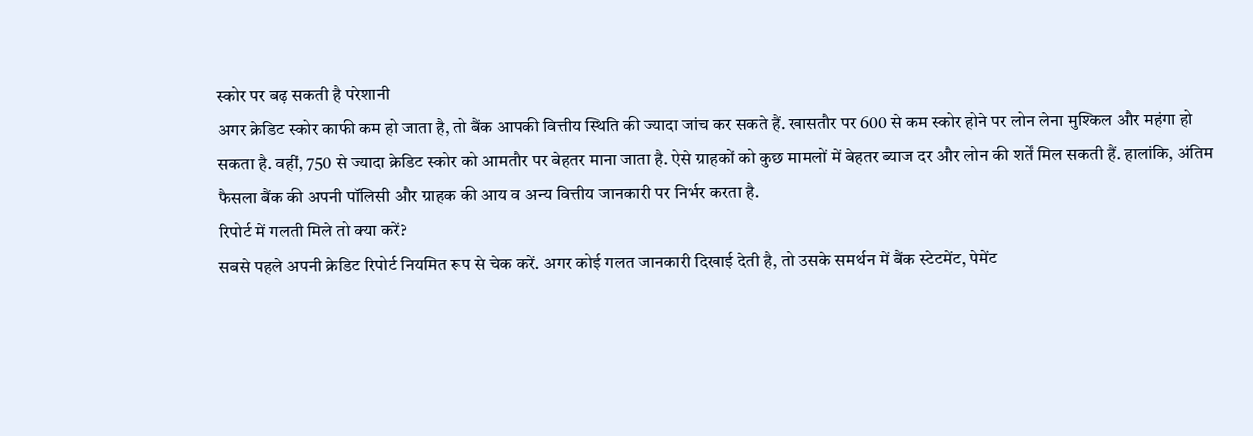स्कोर पर बढ़ सकती है परेशानी
अगर क्रेडिट स्कोर काफी कम हो जाता है, तो बैंक आपकी वित्तीय स्थिति की ज्यादा जांच कर सकते हैं. खासतौर पर 600 से कम स्कोर होने पर लोन लेना मुश्किल और महंगा हो सकता है. वहीं, 750 से ज्यादा क्रेडिट स्कोर को आमतौर पर बेहतर माना जाता है. ऐसे ग्राहकों को कुछ मामलों में बेहतर ब्याज दर और लोन की शर्तें मिल सकती हैं. हालांकि, अंतिम फैसला बैंक की अपनी पॉलिसी और ग्राहक की आय व अन्य वित्तीय जानकारी पर निर्भर करता है.
रिपोर्ट में गलती मिले तो क्या करें?
सबसे पहले अपनी क्रेडिट रिपोर्ट नियमित रूप से चेक करें. अगर कोई गलत जानकारी दिखाई देती है, तो उसके समर्थन में बैंक स्टेटमेंट, पेमेंट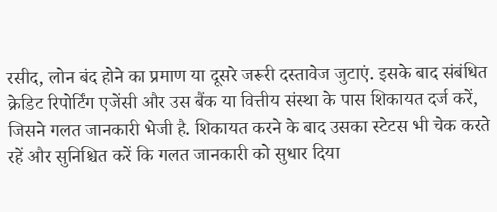रसीद, लोन बंद होने का प्रमाण या दूसरे जरूरी दस्तावेज जुटाएं. इसके बाद संबंधित क्रेडिट रिपोर्टिंग एजेंसी और उस बैंक या वित्तीय संस्था के पास शिकायत दर्ज करें, जिसने गलत जानकारी भेजी है. शिकायत करने के बाद उसका स्टेटस भी चेक करते रहें और सुनिश्चित करें कि गलत जानकारी को सुधार दिया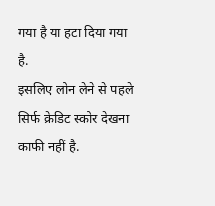गया है या हटा दिया गया है.
इसलिए लोन लेने से पहले सिर्फ क्रेडिट स्कोर देखना काफी नहीं है.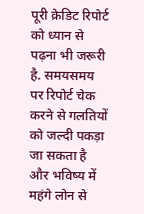पूरी क्रेडिट रिपोर्ट को ध्यान से पढ़ना भी जरूरी है. समयसमय पर रिपोर्ट चेक करने से गलतियों को जल्दी पकड़ा जा सकता है और भविष्य में महंगे लोन से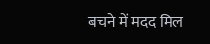बचने में मदद मिल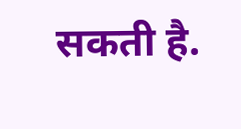सकती है.